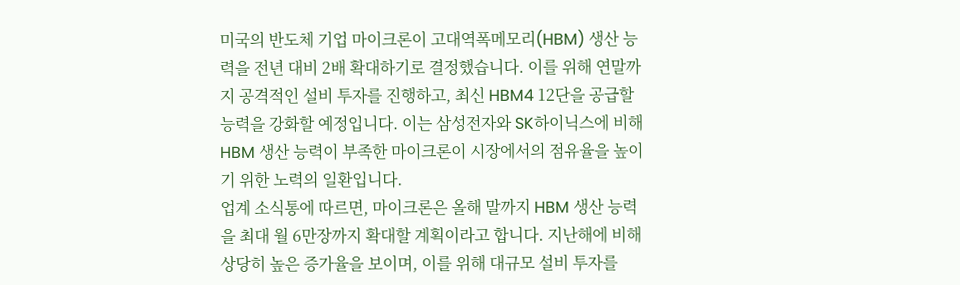미국의 반도체 기업 마이크론이 고대역폭메모리(HBM) 생산 능력을 전년 대비 2배 확대하기로 결정했습니다. 이를 위해 연말까지 공격적인 설비 투자를 진행하고, 최신 HBM4 12단을 공급할 능력을 강화할 예정입니다. 이는 삼성전자와 SK하이닉스에 비해 HBM 생산 능력이 부족한 마이크론이 시장에서의 점유율을 높이기 위한 노력의 일환입니다.
업계 소식통에 따르면, 마이크론은 올해 말까지 HBM 생산 능력을 최대 월 6만장까지 확대할 계획이라고 합니다. 지난해에 비해 상당히 높은 증가율을 보이며, 이를 위해 대규모 설비 투자를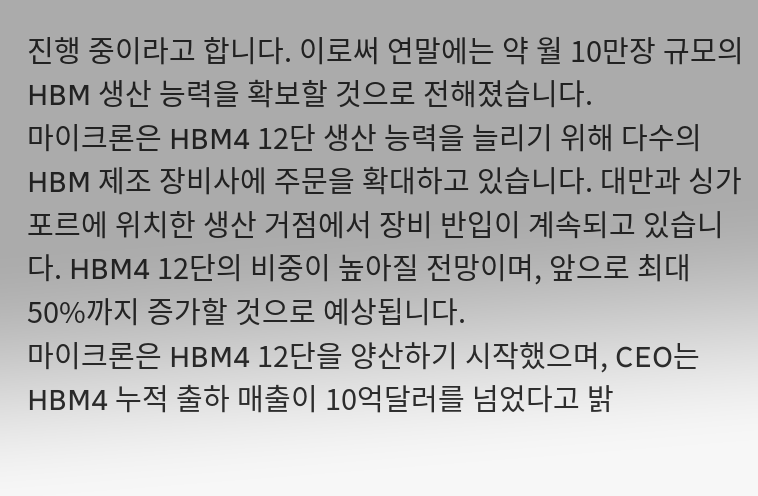진행 중이라고 합니다. 이로써 연말에는 약 월 10만장 규모의 HBM 생산 능력을 확보할 것으로 전해졌습니다.
마이크론은 HBM4 12단 생산 능력을 늘리기 위해 다수의 HBM 제조 장비사에 주문을 확대하고 있습니다. 대만과 싱가포르에 위치한 생산 거점에서 장비 반입이 계속되고 있습니다. HBM4 12단의 비중이 높아질 전망이며, 앞으로 최대 50%까지 증가할 것으로 예상됩니다.
마이크론은 HBM4 12단을 양산하기 시작했으며, CEO는 HBM4 누적 출하 매출이 10억달러를 넘었다고 밝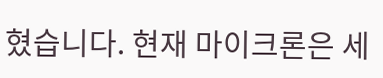혔습니다. 현재 마이크론은 세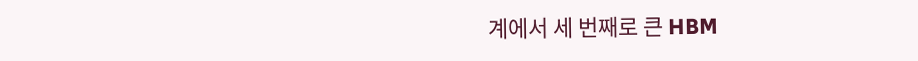계에서 세 번째로 큰 HBM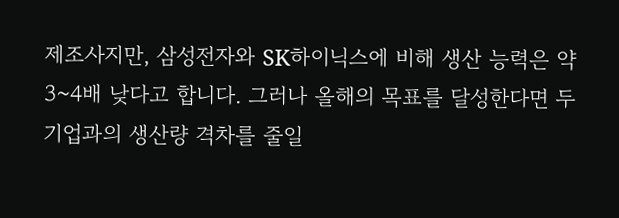제조사지만, 삼성전자와 SK하이닉스에 비해 생산 능력은 약 3~4배 낮다고 합니다. 그러나 올해의 목표를 달성한다면 두 기업과의 생산량 격차를 줄일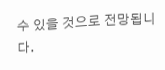수 있을 것으로 전망됩니다.